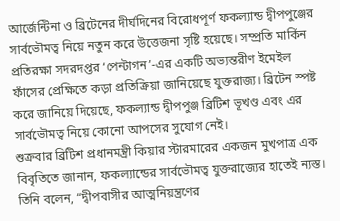আর্জেন্টিনা ও ব্রিটেনের দীর্ঘদিনের বিরোধপূর্ণ ফকল্যান্ড দ্বীপপুঞ্জের সার্বভৌমত্ব নিয়ে নতুন করে উত্তেজনা সৃষ্টি হয়েছে। সম্প্রতি মার্কিন প্রতিরক্ষা সদরদপ্তর ‘পেন্টাগন’-এর একটি অভ্যন্তরীণ ইমেইল ফাঁসের প্রেক্ষিতে কড়া প্রতিক্রিয়া জানিয়েছে যুক্তরাজ্য। ব্রিটেন স্পষ্ট করে জানিয়ে দিয়েছে, ফকল্যান্ড দ্বীপপুঞ্জ ব্রিটিশ ভূখণ্ড এবং এর সার্বভৌমত্ব নিয়ে কোনো আপসের সুযোগ নেই।
শুক্রবার ব্রিটিশ প্রধানমন্ত্রী কিয়ার স্টারমারের একজন মুখপাত্র এক বিবৃতিতে জানান, ফকল্যান্ডের সার্বভৌমত্ব যুক্তরাজ্যের হাতেই ন্যস্ত। তিনি বলেন, “দ্বীপবাসীর আত্মনিয়ন্ত্রণের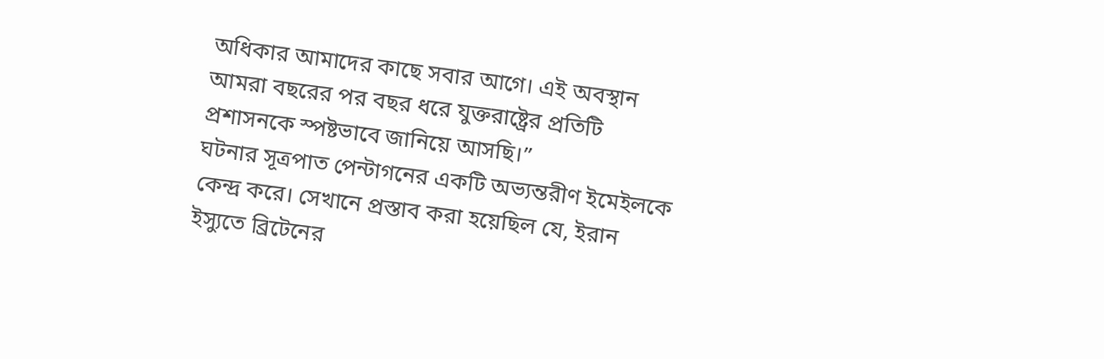অধিকার আমাদের কাছে সবার আগে। এই অবস্থান আমরা বছরের পর বছর ধরে যুক্তরাষ্ট্রের প্রতিটি প্রশাসনকে স্পষ্টভাবে জানিয়ে আসছি।”
ঘটনার সূত্রপাত পেন্টাগনের একটি অভ্যন্তরীণ ইমেইলকে কেন্দ্র করে। সেখানে প্রস্তাব করা হয়েছিল যে, ইরান ইস্যুতে ব্রিটেনের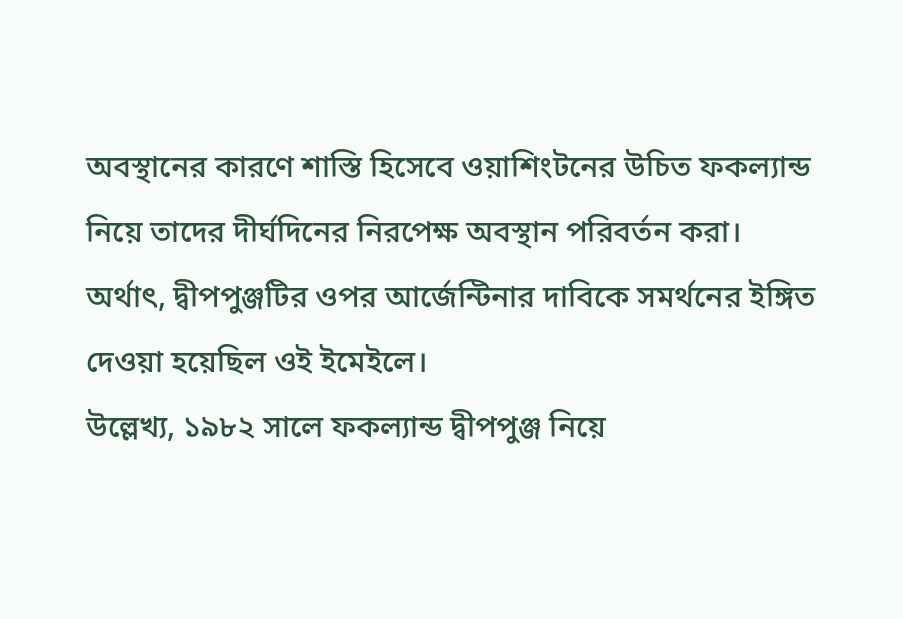অবস্থানের কারণে শাস্তি হিসেবে ওয়াশিংটনের উচিত ফকল্যান্ড নিয়ে তাদের দীর্ঘদিনের নিরপেক্ষ অবস্থান পরিবর্তন করা। অর্থাৎ, দ্বীপপুঞ্জটির ওপর আর্জেন্টিনার দাবিকে সমর্থনের ইঙ্গিত দেওয়া হয়েছিল ওই ইমেইলে।
উল্লেখ্য, ১৯৮২ সালে ফকল্যান্ড দ্বীপপুঞ্জ নিয়ে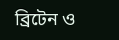ব্রিটেন ও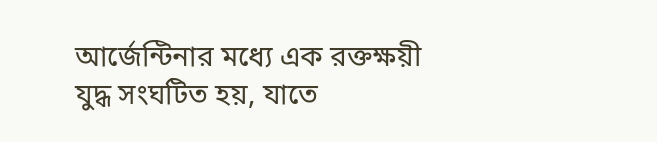আর্জেন্টিনার মধ্যে এক রক্তক্ষয়ী যুদ্ধ সংঘটিত হয়, যাতে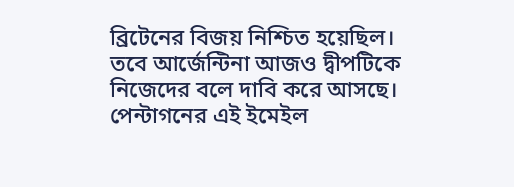ব্রিটেনের বিজয় নিশ্চিত হয়েছিল। তবে আর্জেন্টিনা আজও দ্বীপটিকে নিজেদের বলে দাবি করে আসছে। পেন্টাগনের এই ইমেইল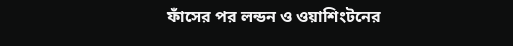ফাঁসের পর লন্ডন ও ওয়াশিংটনের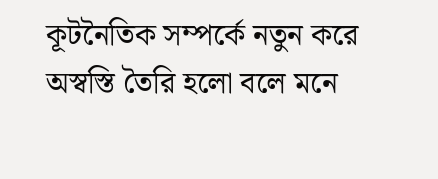কূটনৈতিক সম্পর্কে নতুন করে অস্বস্তি তৈরি হলো বলে মনে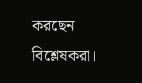করছেন বিশ্লেষকরা।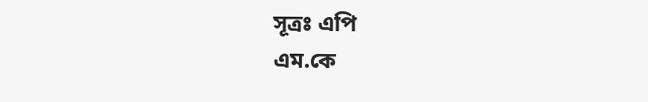সূত্রঃ এপি
এম.কে